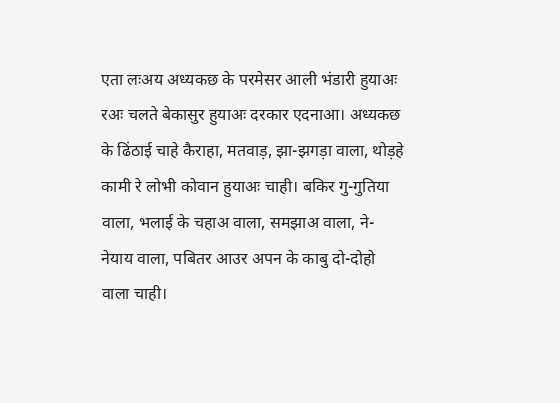एता लःअय अध्यकछ के परमेसर आली भंडारी हुयाअः रअः चलते बेकासुर हुयाअः दरकार एदनाआ। अध्यकछ के ढिंठाई चाहे कैराहा, मतवाड़, झा-झगड़ा वाला, थोड़हे कामी रे लोभी कोवान हुयाअः चाही। बकिर गु-गुतिया वाला, भलाई के चहाअ वाला, समझाअ वाला, ने-नेयाय वाला, पबितर आउर अपन के काबु दो-दोहो वाला चाही।